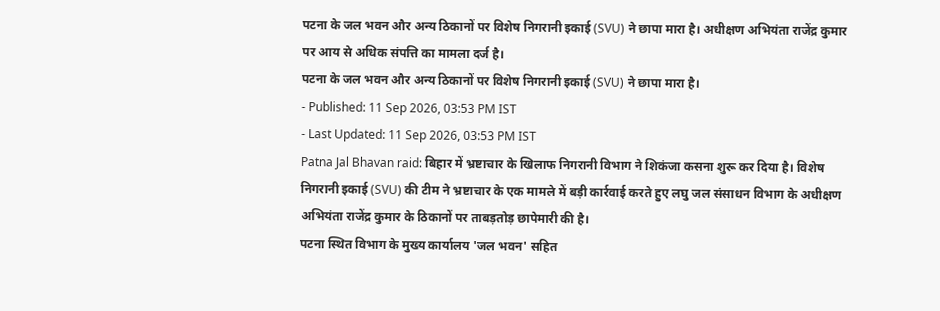पटना के जल भवन और अन्य ठिकानों पर विशेष निगरानी इकाई (SVU) ने छापा मारा है। अधीक्षण अभियंता राजेंद्र कुमार पर आय से अधिक संपत्ति का मामला दर्ज है।
पटना के जल भवन और अन्य ठिकानों पर विशेष निगरानी इकाई (SVU) ने छापा मारा है।
- Published: 11 Sep 2026, 03:53 PM IST
- Last Updated: 11 Sep 2026, 03:53 PM IST
Patna Jal Bhavan raid: बिहार में भ्रष्टाचार के खिलाफ निगरानी विभाग ने शिकंजा कसना शुरू कर दिया है। विशेष निगरानी इकाई (SVU) की टीम ने भ्रष्टाचार के एक मामले में बड़ी कार्रवाई करते हुए लघु जल संसाधन विभाग के अधीक्षण अभियंता राजेंद्र कुमार के ठिकानों पर ताबड़तोड़ छापेमारी की है।
पटना स्थित विभाग के मुख्य कार्यालय 'जल भवन' सहित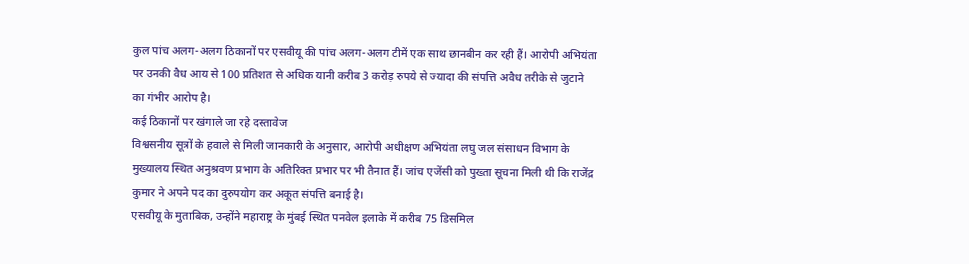कुल पांच अलग-अलग ठिकानों पर एसवीयू की पांच अलग-अलग टीमें एक साथ छानबीन कर रही हैं। आरोपी अभियंता पर उनकी वैध आय से 100 प्रतिशत से अधिक यानी करीब 3 करोड़ रुपये से ज्यादा की संपत्ति अवैध तरीके से जुटाने का गंभीर आरोप है।
कई ठिकानों पर खंगाले जा रहे दस्तावेज
विश्वसनीय सूत्रों के हवाले से मिली जानकारी के अनुसार, आरोपी अधीक्षण अभियंता लघु जल संसाधन विभाग के मुख्यालय स्थित अनुश्रवण प्रभाग के अतिरिक्त प्रभार पर भी तैनात हैं। जांच एजेंसी को पुख्ता सूचना मिली थी कि राजेंद्र कुमार ने अपने पद का दुरुपयोग कर अकूत संपत्ति बनाई है।
एसवीयू के मुताबिक, उन्होंने महाराष्ट्र के मुंबई स्थित पनवेल इलाके में करीब 75 डिसमिल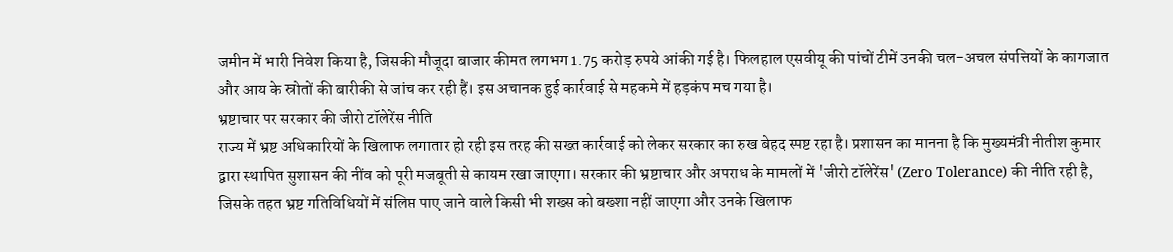जमीन में भारी निवेश किया है, जिसकी मौजूदा बाजार कीमत लगभग 1.75 करोड़ रुपये आंकी गई है। फिलहाल एसवीयू की पांचों टीमें उनकी चल-अचल संपत्तियों के कागजात और आय के स्रोतों की बारीकी से जांच कर रही हैं। इस अचानक हुई कार्रवाई से महकमे में हड़कंप मच गया है।
भ्रष्टाचार पर सरकार की जीरो टॉलेरेंस नीति
राज्य में भ्रष्ट अधिकारियों के खिलाफ लगातार हो रही इस तरह की सख्त कार्रवाई को लेकर सरकार का रुख बेहद स्पष्ट रहा है। प्रशासन का मानना है कि मुख्यमंत्री नीतीश कुमार द्वारा स्थापित सुशासन की नींव को पूरी मजबूती से कायम रखा जाएगा। सरकार की भ्रष्टाचार और अपराध के मामलों में 'जीरो टॉलेरेंस' (Zero Tolerance) की नीति रही है, जिसके तहत भ्रष्ट गतिविधियों में संलिप्त पाए जाने वाले किसी भी शख्स को बख्शा नहीं जाएगा और उनके खिलाफ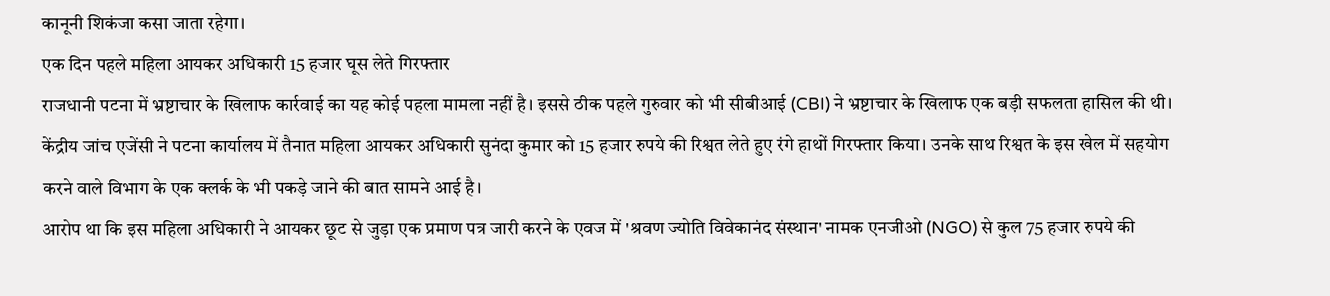कानूनी शिकंजा कसा जाता रहेगा।
एक दिन पहले महिला आयकर अधिकारी 15 हजार घूस लेते गिरफ्तार
राजधानी पटना में भ्रष्टाचार के खिलाफ कार्रवाई का यह कोई पहला मामला नहीं है। इससे ठीक पहले गुरुवार को भी सीबीआई (CBI) ने भ्रष्टाचार के खिलाफ एक बड़ी सफलता हासिल की थी। केंद्रीय जांच एजेंसी ने पटना कार्यालय में तैनात महिला आयकर अधिकारी सुनंदा कुमार को 15 हजार रुपये की रिश्वत लेते हुए रंगे हाथों गिरफ्तार किया। उनके साथ रिश्वत के इस खेल में सहयोग करने वाले विभाग के एक क्लर्क के भी पकड़े जाने की बात सामने आई है।
आरोप था कि इस महिला अधिकारी ने आयकर छूट से जुड़ा एक प्रमाण पत्र जारी करने के एवज में 'श्रवण ज्योति विवेकानंद संस्थान' नामक एनजीओ (NGO) से कुल 75 हजार रुपये की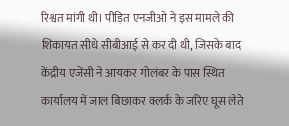रिश्वत मांगी थी। पीड़ित एनजीओ ने इस मामले की शिकायत सीधे सीबीआई से कर दी थी, जिसके बाद केंद्रीय एजेंसी ने आयकर गोलंबर के पास स्थित कार्यालय में जाल बिछाकर क्लर्क के जरिए घूस लेते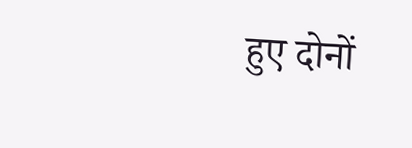हुए दोनों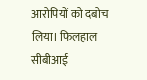आरोपियों को दबोच लिया। फिलहाल सीबीआई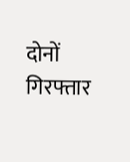दोनों गिरफ्तार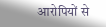आरोपियों से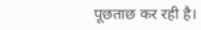पूछताछ कर रही है।